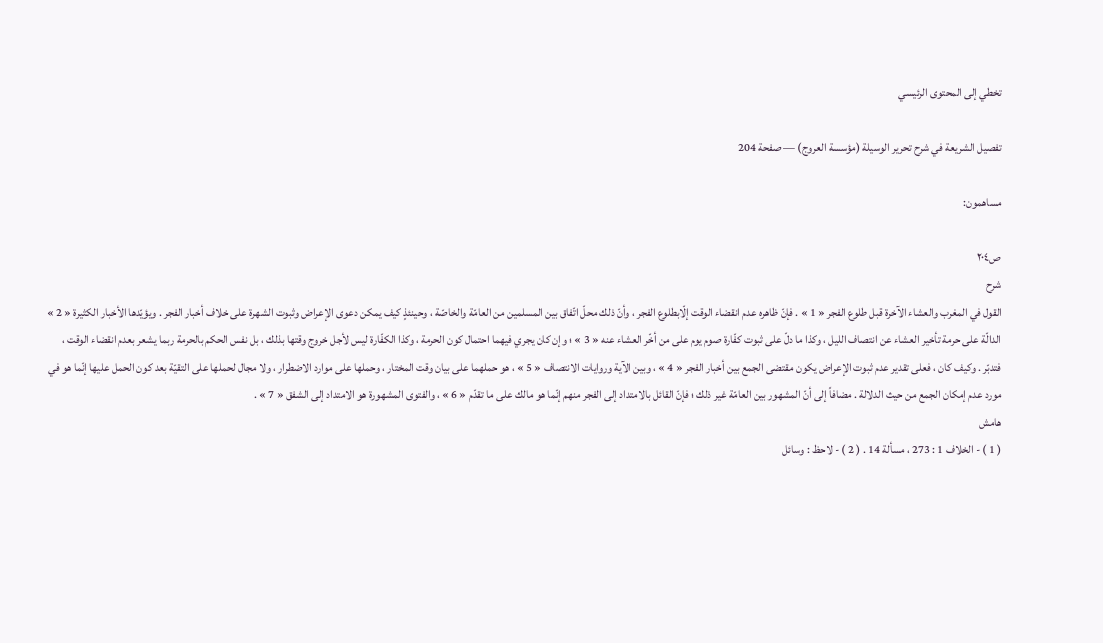تخطي إلى المحتوى الرئيسي

تفصيل الشريعة في شرح تحرير الوسيلة (مؤسسة العروج) — صفحة 204

مساهمون:

ص٢٠٤
شرح
القول في المغرب والعشاء الآخرة قبل طلوع الفجر « 1 » . فإنّ ظاهره عدم انقضاء الوقت إلّابطلوع الفجر ، وأنّ ذلك محلّ اتّفاق بين المسلمين من العامّة والخاصّة ، وحينئذٍ كيف يمكن دعوى الإعراض وثبوت الشهرة على خلاف أخبار الفجر . ويؤيّدها الأخبار الكثيرة « 2 » الدالّة على حرمة تأخير العشاء عن انتصاف الليل ، وكذا ما دلّ على ثبوت كفّارة صوم يوم على من أخّر العشاء عنه « 3 » ؛ وإن كان يجري فيهما احتمال كون الحرمة ، وكذا الكفّارة ليس لأجل خروج وقتها بذلك ، بل نفس الحكم بالحرمة ربما يشعر بعدم انقضاء الوقت ، فتدبّر . وكيف كان ، فعلى تقدير عدم ثبوت الإعراض يكون مقتضى الجمع بين أخبار الفجر « 4 » ، وبين الآية وروايات الانتصاف « 5 » ، هو حملهما على بيان وقت المختار ، وحملها على موارد الاضطرار ، ولا مجال لحملها على التقيّة بعد كون الحمل عليها إنّما هو في مورد عدم إمكان الجمع من حيث الدلالة . مضافاً إلى أنّ المشهور بين العامّة غير ذلك ؛ فإنّ القائل بالامتداد إلى الفجر منهم إنّما هو مالك على ما تقدّم « 6 » ، والفتوى المشهورة هو الامتداد إلى الشفق « 7 » .
هامش
( 1 ) - الخلاف 1 : 273 ، مسألة 14 . ( 2 ) - لاحظ : وسائل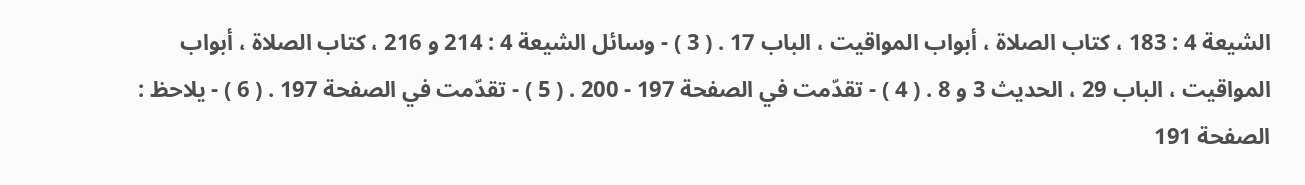الشيعة 4 : 183 ، كتاب الصلاة ، أبواب المواقيت ، الباب 17 . ( 3 ) - وسائل الشيعة 4 : 214 و 216 ، كتاب الصلاة ، أبواب المواقيت ، الباب 29 ، الحديث 3 و 8 . ( 4 ) - تقدّمت في الصفحة 197 - 200 . ( 5 ) - تقدّمت في الصفحة 197 . ( 6 ) - يلاحظ : الصفحة 191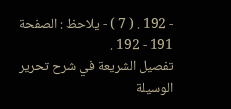- 192 . ( 7 ) - يلاحظ : الصفحة 191 - 192 .
تفصيل الشريعة في شرح تحرير الوسيلة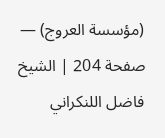(مؤسسة العروج) — صفحة 204 | الشيخ فاضل اللنكراني